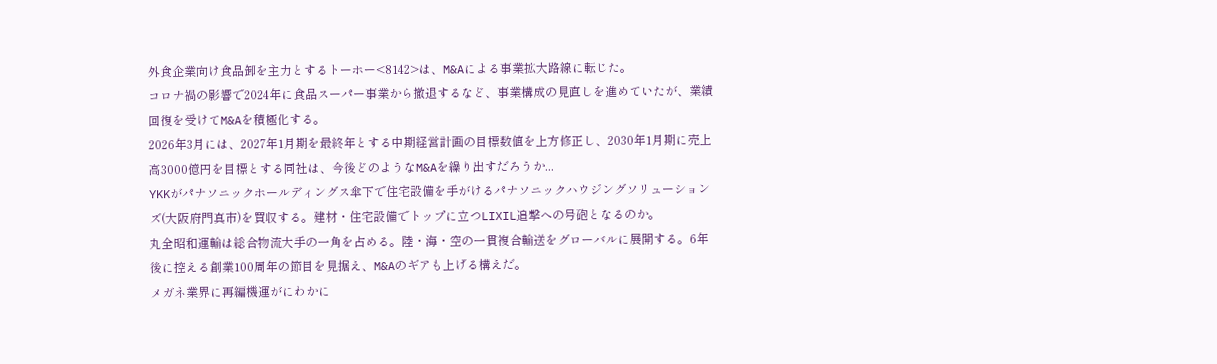外食企業向け食品卸を主力とするトーホー<8142>は、M&Aによる事業拡大路線に転じた。
コロナ禍の影響で2024年に食品スーパー事業から撤退するなど、事業構成の見直しを進めていたが、業績回復を受けてM&Aを積極化する。
2026年3月には、2027年1月期を最終年とする中期経営計画の目標数値を上方修正し、2030年1月期に売上高3000億円を目標とする同社は、今後どのようなM&Aを繰り出すだろうか...
YKKがパナソニックホールディングス傘下で住宅設備を手がけるパナソニックハウジングソリューションズ(大阪府門真市)を買収する。建材・住宅設備でトップに立つLIXIL追撃への号砲となるのか。
丸全昭和運輸は総合物流大手の一角を占める。陸・海・空の一貫複合輸送をグローバルに展開する。6年後に控える創業100周年の節目を見据え、M&Aのギアも上げる構えだ。
メガネ業界に再編機運がにわかに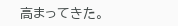高まってきた。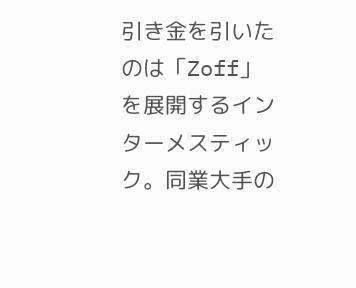引き金を引いたのは「Zoff」を展開するインターメスティック。同業大手の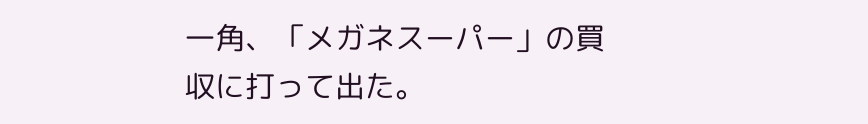一角、「メガネスーパー」の買収に打って出た。